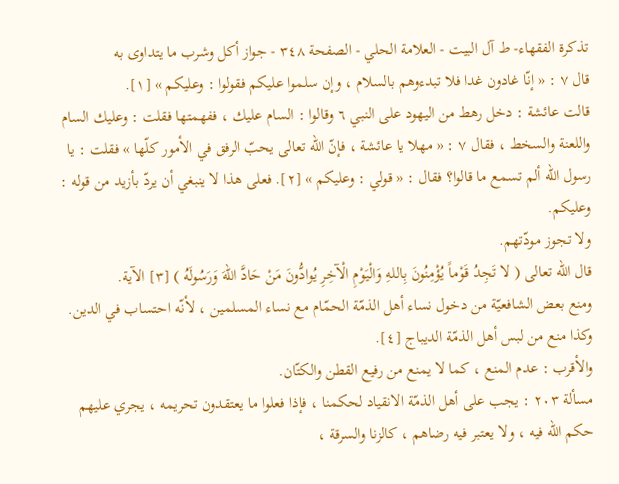تذكرة الفقهاء- ط آل البيت - العلامة الحلي - الصفحة ٣٤٨ - جواز أكل وشرب ما يتداوى به
قال ٧ : « إنّا غادون غدا فلا تبدءوهم بالسلام ، وإن سلموا عليكم فقولوا : وعليكم » [١].
قالت عائشة : دخل رهط من اليهود على النبي ٦ وقالوا : السام عليك ، ففهمتها فقلت : وعليك السام واللعنة والسخط ، فقال ٧ : « مهلا يا عائشة ، فإنّ الله تعالى يحبّ الرفق في الأمور كلّها » فقلت : يا رسول الله ألم تسمع ما قالوا؟ فقال : « قولي : وعليكم » [٢]. فعلى هذا لا ينبغي أن يردّ بأزيد من قوله : وعليكم.
ولا تجوز مودّتهم.
قال الله تعالى ( لا تَجِدُ قَوْماً يُؤْمِنُونَ بِاللهِ وَالْيَوْمِ الْآخِرِ يُوادُّونَ مَنْ حَادَّ اللهَ وَرَسُولَهُ ) [٣] الآية.
ومنع بعض الشافعيّة من دخول نساء أهل الذمّة الحمّام مع نساء المسلمين ، لأنّه احتساب في الدين. وكذا منع من لبس أهل الذمّة الديباج [٤].
والأقرب : عدم المنع ، كما لا يمنع من رفيع القطن والكتّان.
مسألة ٢٠٣ : يجب على أهل الذمّة الانقياد لحكمنا ، فإذا فعلوا ما يعتقدون تحريمه ، يجري عليهم حكم الله فيه ، ولا يعتبر فيه رضاهم ، كالزنا والسرقة ،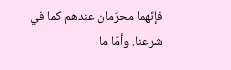فإنّهما محرّمان عندهم كما في شرعنا. وأمّا ما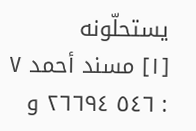يستحلّونه
[١] مسند أحمد ٧ : ٥٤٦ ٢٦٦٩٤ و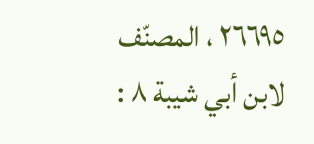٢٦٦٩٥ ، المصنّف لابن أبي شيبة ٨ :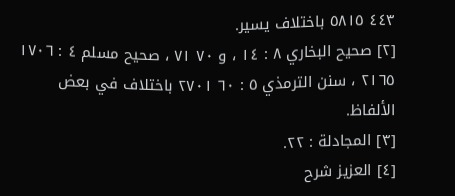٤٤٣ ٥٨١٥ باختلاف يسير.
[٢] صحيح البخاري ٨ : ١٤ ، و ٧٠ ٧١ ، صحيح مسلم ٤ : ١٧٠٦ ٢١٦٥ ، سنن الترمذي ٥ : ٦٠ ٢٧٠١ باختلاف في بعض الألفاظ.
[٣] المجادلة : ٢٢.
[٤] العزيز شرح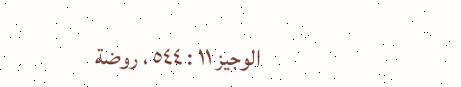الوجيز ١١ : ٥٤٤ ، روضة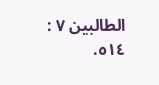الطالبين ٧ : ٥١٤.